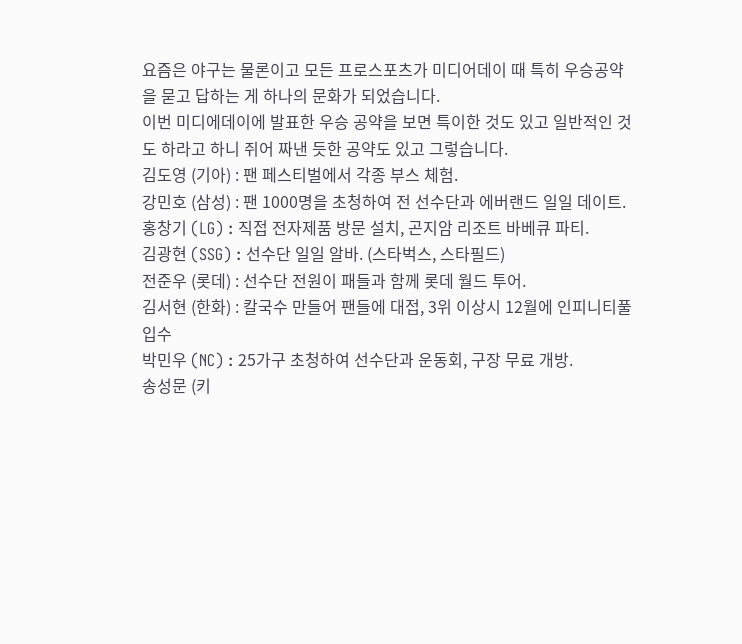요즘은 야구는 물론이고 모든 프로스포츠가 미디어데이 때 특히 우승공약을 묻고 답하는 게 하나의 문화가 되었습니다.
이번 미디에데이에 발표한 우승 공약을 보면 특이한 것도 있고 일반적인 것도 하라고 하니 쥐어 짜낸 듯한 공약도 있고 그렇습니다.
김도영 (기아) : 팬 페스티벌에서 각종 부스 체험.
강민호 (삼성) : 팬 1000명을 초청하여 전 선수단과 에버랜드 일일 데이트.
홍창기 (LG) : 직접 전자제품 방문 설치, 곤지암 리조트 바베큐 파티.
김광현 (SSG) : 선수단 일일 알바. (스타벅스, 스타필드)
전준우 (롯데) : 선수단 전원이 패들과 함께 롯데 월드 투어.
김서현 (한화) : 칼국수 만들어 팬들에 대접, 3위 이상시 12월에 인피니티풀 입수
박민우 (NC) : 25가구 초청하여 선수단과 운동회, 구장 무료 개방.
송성문 (키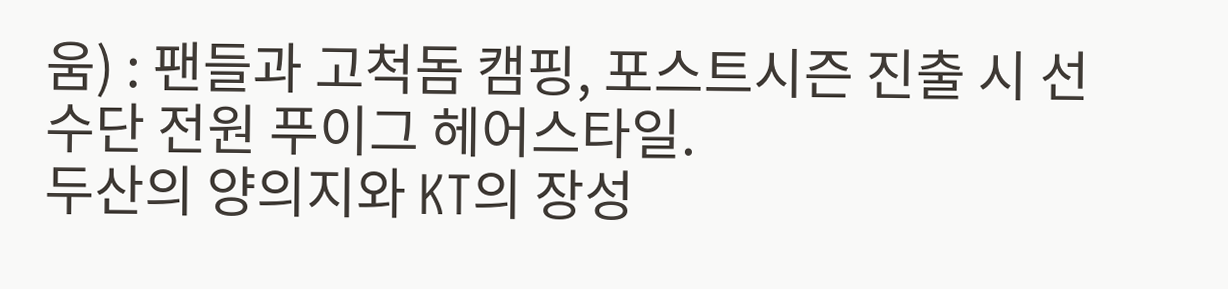움) : 팬들과 고척돔 캠핑, 포스트시즌 진출 시 선수단 전원 푸이그 헤어스타일.
두산의 양의지와 KT의 장성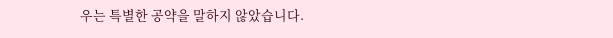우는 특별한 공약을 말하지 않았습니다.